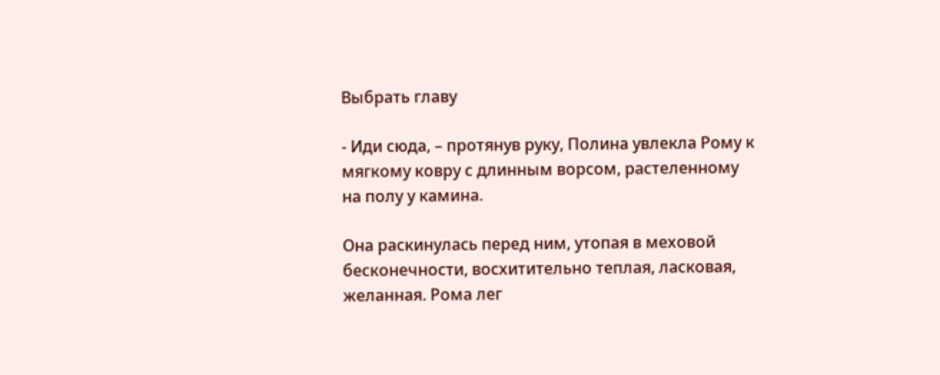Выбрать главу

- Иди сюда, – протянув руку, Полина увлекла Рому к мягкому ковру с длинным ворсом, растеленному на полу у камина.

Она раскинулась перед ним, утопая в меховой бесконечности, восхитительно теплая, ласковая, желанная. Рома лег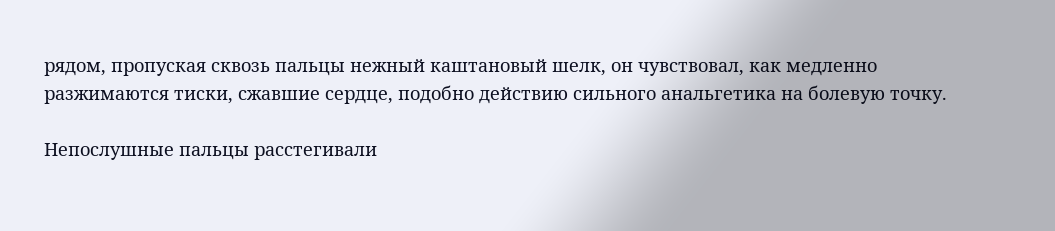рядом, пропуская сквозь пальцы нежный каштановый шелк, он чувствовал, как медленно разжимаются тиски, сжавшие сердце, подобно действию сильного анальгетика на болевую точку.

Непослушные пальцы расстегивали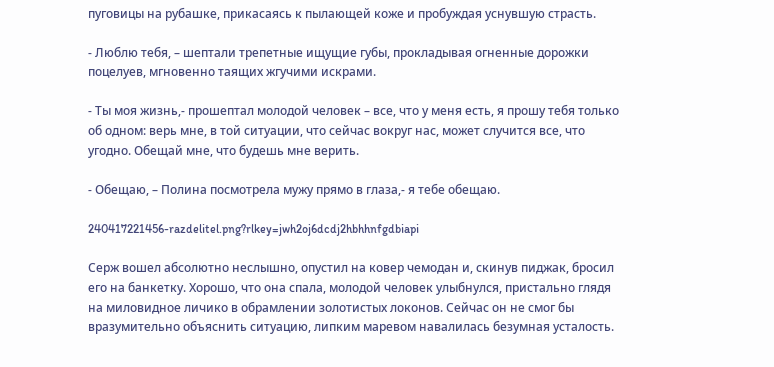пуговицы на рубашке, прикасаясь к пылающей коже и пробуждая уснувшую страсть.

- Люблю тебя, – шептали трепетные ищущие губы, прокладывая огненные дорожки поцелуев, мгновенно таящих жгучими искрами.

- Ты моя жизнь,- прошептал молодой человек – все, что у меня есть, я прошу тебя только об одном: верь мне, в той ситуации, что сейчас вокруг нас, может случится все, что угодно. Обещай мне, что будешь мне верить.

- Обещаю, – Полина посмотрела мужу прямо в глаза,- я тебе обещаю.

240417221456-razdelitel.png?rlkey=jwh2oj6dcdj2hbhhnfgdbiapi

Серж вошел абсолютно неслышно, опустил на ковер чемодан и, скинув пиджак, бросил его на банкетку. Хорошо, что она спала, молодой человек улыбнулся, пристально глядя на миловидное личико в обрамлении золотистых локонов. Сейчас он не смог бы вразумительно объяснить ситуацию, липким маревом навалилась безумная усталость.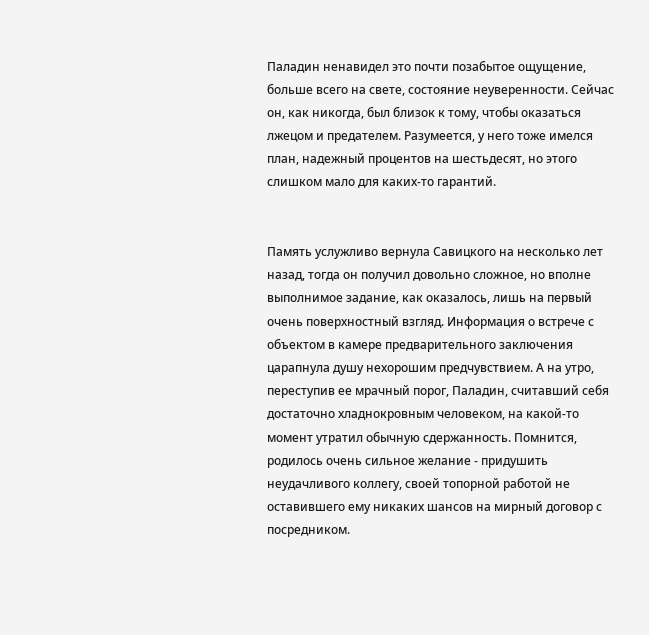Паладин ненавидел это почти позабытое ощущение, больше всего на свете, состояние неуверенности. Сейчас он, как никогда, был близок к тому, чтобы оказаться лжецом и предателем. Разумеется, у него тоже имелся план, надежный процентов на шестьдесят, но этого слишком мало для каких-то гарантий.


Память услужливо вернула Савицкого на несколько лет назад, тогда он получил довольно сложное, но вполне выполнимое задание, как оказалось, лишь на первый очень поверхностный взгляд. Информация о встрече с объектом в камере предварительного заключения царапнула душу нехорошим предчувствием. А на утро, переступив ее мрачный порог, Паладин, считавший себя достаточно хладнокровным человеком, на какой-то момент утратил обычную сдержанность. Помнится, родилось очень сильное желание - придушить неудачливого коллегу, своей топорной работой не оставившего ему никаких шансов на мирный договор с посредником.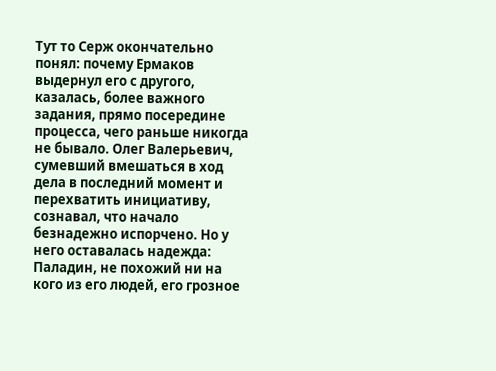Тут то Серж окончательно понял: почему Ермаков выдернул его с другого, казалась, более важного задания, прямо посередине процесса, чего раньше никогда не бывало. Олег Валерьевич, сумевший вмешаться в ход дела в последний момент и перехватить инициативу, сознавал, что начало безнадежно испорчено. Но у него оставалась надежда: Паладин, не похожий ни на кого из его людей, его грозное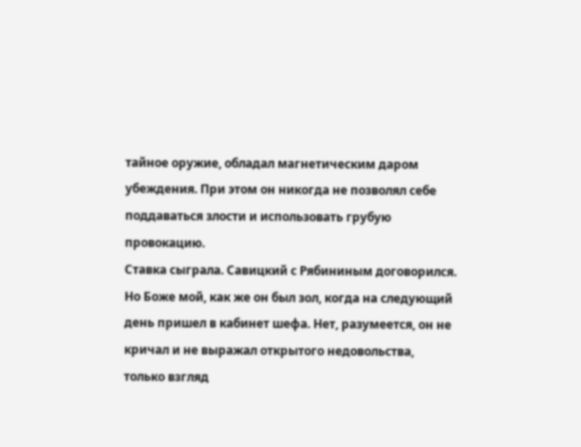тайное оружие, обладал магнетическим даром убеждения. При этом он никогда не позволял себе поддаваться злости и использовать грубую провокацию.
Ставка сыграла. Савицкий с Рябининым договорился. Но Боже мой, как же он был зол, когда на следующий день пришел в кабинет шефа. Нет, разумеется, он не кричал и не выражал открытого недовольства, только взгляд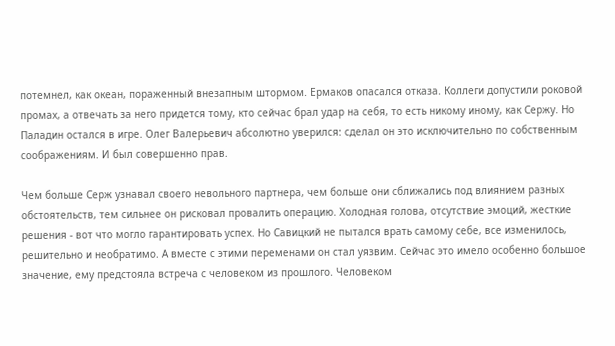потемнел, как океан, пораженный внезапным штормом. Ермаков опасался отказа. Коллеги допустили роковой промах, а отвечать за него придется тому, кто сейчас брал удар на себя, то есть никому иному, как Сержу. Но Паладин остался в игре. Олег Валерьевич абсолютно уверился: сделал он это исключительно по собственным соображениям. И был совершенно прав.

Чем больше Серж узнавал своего невольного партнера, чем больше они сближались под влиянием разных обстоятельств, тем сильнее он рисковал провалить операцию. Холодная голова, отсутствие эмоций, жесткие решения - вот что могло гарантировать успех. Но Савицкий не пытался врать самому себе, все изменилось, решительно и необратимо. А вместе с этими переменами он стал уязвим. Сейчас это имело особенно большое значение, ему предстояла встреча с человеком из прошлого. Человеком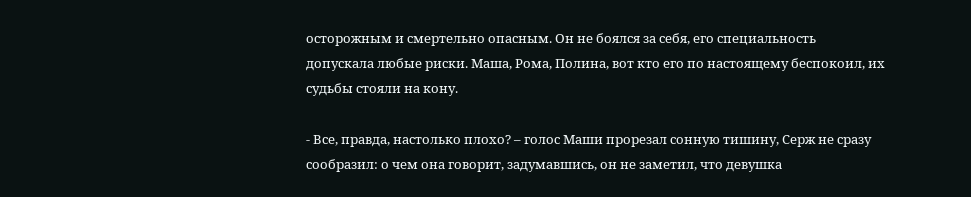осторожным и смертельно опасным. Он не боялся за себя, его специальность допускала любые риски. Маша, Рома, Полина, вот кто его по настоящему беспокоил, их судьбы стояли на кону.

- Все, правда, настолько плохо? – голос Маши прорезал сонную тишину, Серж не сразу сообразил: о чем она говорит, задумавшись, он не заметил, что девушка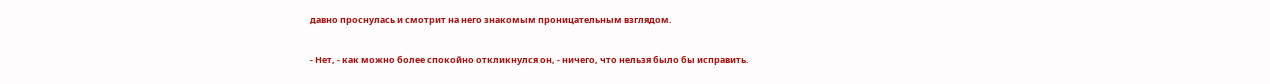давно проснулась и смотрит на него знакомым проницательным взглядом.

- Нет, - как можно более спокойно откликнулся он, - ничего, что нельзя было бы исправить.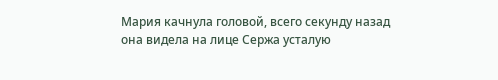Мария качнула головой, всего секунду назад она видела на лице Сержа усталую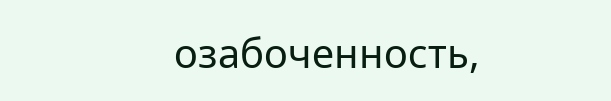озабоченность,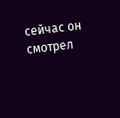сейчас он смотрел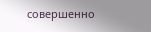совершенно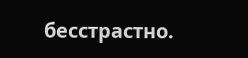бесстрастно.